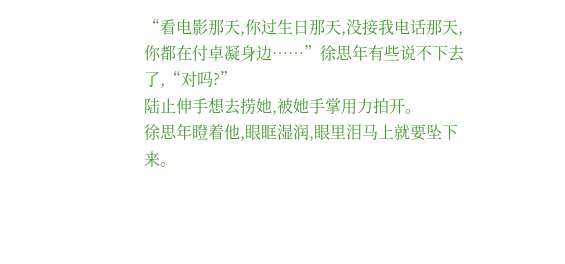“看电影那天,你过生日那天,没接我电话那天,你都在付卓凝身边……”徐思年有些说不下去了,“对吗?”
陆止伸手想去捞她,被她手掌用力拍开。
徐思年瞪着他,眼眶湿润,眼里泪马上就要坠下来。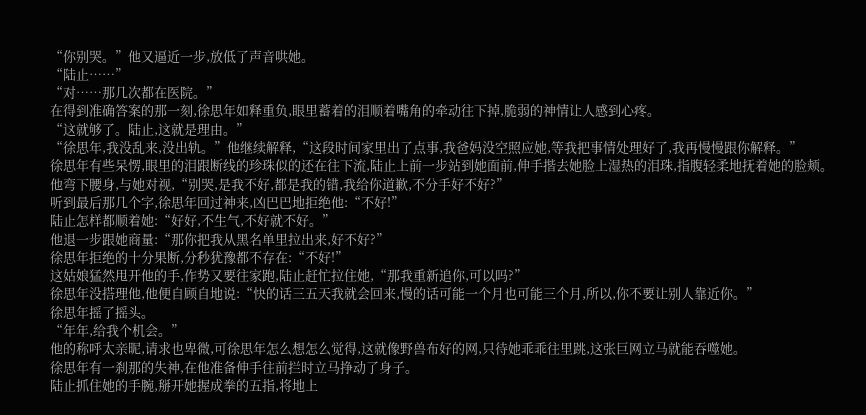“你别哭。”他又逼近一步,放低了声音哄她。
“陆止……”
“对……那几次都在医院。”
在得到准确答案的那一刻,徐思年如释重负,眼里蓄着的泪顺着嘴角的牵动往下掉,脆弱的神情让人感到心疼。
“这就够了。陆止,这就是理由。”
“徐思年,我没乱来,没出轨。”他继续解释,“这段时间家里出了点事,我爸妈没空照应她,等我把事情处理好了,我再慢慢跟你解释。”
徐思年有些呆愣,眼里的泪跟断线的珍珠似的还在往下流,陆止上前一步站到她面前,伸手揩去她脸上湿热的泪珠,指腹轻柔地抚着她的脸颊。
他弯下腰身,与她对视,“别哭,是我不好,都是我的错,我给你道歉,不分手好不好?”
听到最后那几个字,徐思年回过神来,凶巴巴地拒绝他:“不好!”
陆止怎样都顺着她:“好好,不生气,不好就不好。”
他退一步跟她商量:“那你把我从黑名单里拉出来,好不好?”
徐思年拒绝的十分果断,分秒犹豫都不存在:“不好!”
这姑娘猛然甩开他的手,作势又要往家跑,陆止赶忙拉住她,“那我重新追你,可以吗?”
徐思年没搭理他,他便自顾自地说:“快的话三五天我就会回来,慢的话可能一个月也可能三个月,所以,你不要让别人靠近你。”
徐思年摇了摇头。
“年年,给我个机会。”
他的称呼太亲昵,请求也卑微,可徐思年怎么想怎么觉得,这就像野兽布好的网,只待她乖乖往里跳,这张巨网立马就能吞噬她。
徐思年有一刹那的失神,在他准备伸手往前拦时立马挣动了身子。
陆止抓住她的手腕,掰开她握成拳的五指,将地上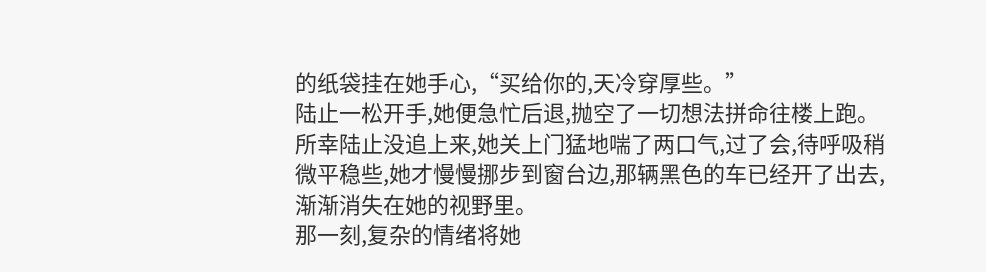的纸袋挂在她手心,“买给你的,天冷穿厚些。”
陆止一松开手,她便急忙后退,抛空了一切想法拼命往楼上跑。
所幸陆止没追上来,她关上门猛地喘了两口气,过了会,待呼吸稍微平稳些,她才慢慢挪步到窗台边,那辆黑色的车已经开了出去,渐渐消失在她的视野里。
那一刻,复杂的情绪将她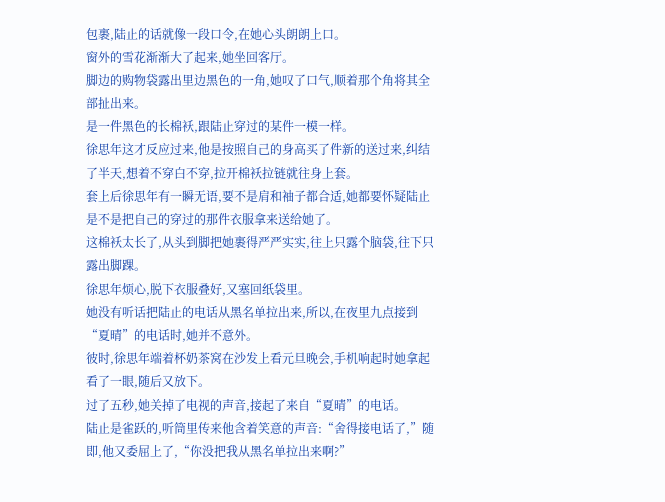包裹,陆止的话就像一段口令,在她心头朗朗上口。
窗外的雪花渐渐大了起来,她坐回客厅。
脚边的购物袋露出里边黑色的一角,她叹了口气,顺着那个角将其全部扯出来。
是一件黑色的长棉袄,跟陆止穿过的某件一模一样。
徐思年这才反应过来,他是按照自己的身高买了件新的送过来,纠结了半天,想着不穿白不穿,拉开棉袄拉链就往身上套。
套上后徐思年有一瞬无语,要不是肩和袖子都合适,她都要怀疑陆止是不是把自己的穿过的那件衣服拿来送给她了。
这棉袄太长了,从头到脚把她裹得严严实实,往上只露个脑袋,往下只露出脚踝。
徐思年烦心,脱下衣服叠好,又塞回纸袋里。
她没有听话把陆止的电话从黑名单拉出来,所以,在夜里九点接到“夏晴”的电话时,她并不意外。
彼时,徐思年端着杯奶茶窝在沙发上看元旦晚会,手机响起时她拿起看了一眼,随后又放下。
过了五秒,她关掉了电视的声音,接起了来自“夏晴”的电话。
陆止是雀跃的,听筒里传来他含着笑意的声音:“舍得接电话了,”随即,他又委屈上了,“你没把我从黑名单拉出来啊?”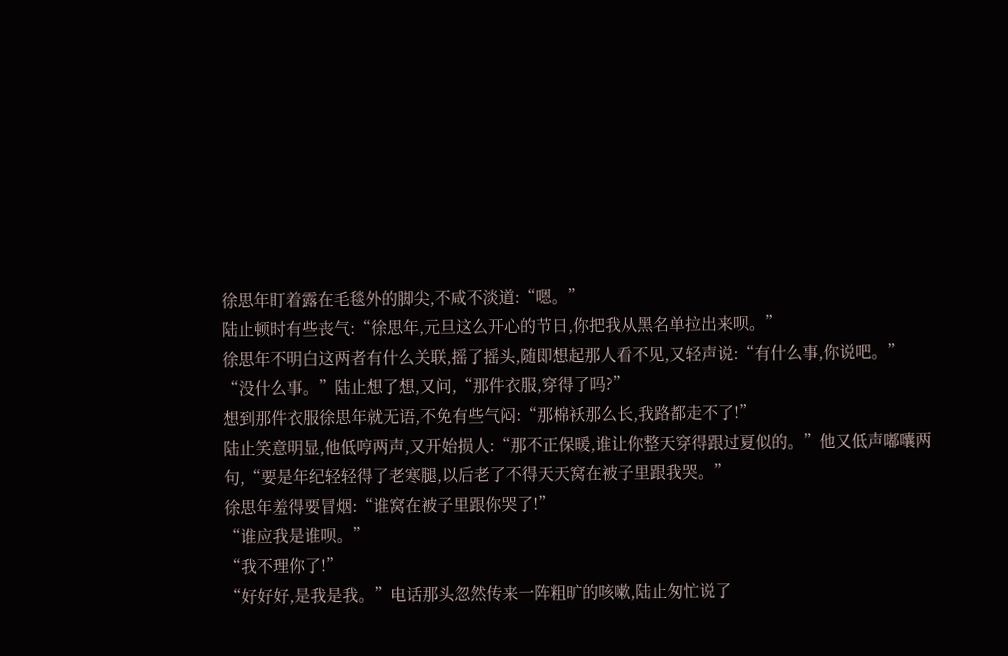徐思年盯着露在毛毯外的脚尖,不咸不淡道:“嗯。”
陆止顿时有些丧气:“徐思年,元旦这么开心的节日,你把我从黑名单拉出来呗。”
徐思年不明白这两者有什么关联,摇了摇头,随即想起那人看不见,又轻声说:“有什么事,你说吧。”
“没什么事。”陆止想了想,又问,“那件衣服,穿得了吗?”
想到那件衣服徐思年就无语,不免有些气闷:“那棉袄那么长,我路都走不了!”
陆止笑意明显,他低哼两声,又开始损人:“那不正保暖,谁让你整天穿得跟过夏似的。”他又低声嘟囔两句,“要是年纪轻轻得了老寒腿,以后老了不得天天窝在被子里跟我哭。”
徐思年羞得要冒烟:“谁窝在被子里跟你哭了!”
“谁应我是谁呗。”
“我不理你了!”
“好好好,是我是我。”电话那头忽然传来一阵粗旷的咳嗽,陆止匆忙说了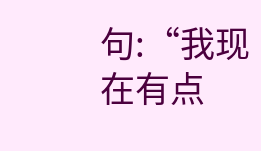句:“我现在有点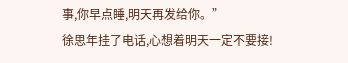事,你早点睡,明天再发给你。”
徐思年挂了电话,心想着明天一定不要接!